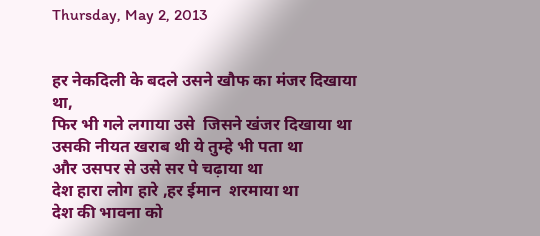Thursday, May 2, 2013


हर नेकदिली के बदले उसने खौफ का मंजर दिखाया था,
फिर भी गले लगाया उसे  जिसने खंजर दिखाया था
उसकी नीयत खराब थी ये तुम्हे भी पता था
और उसपर से उसे सर पे चढ़ाया था
देश हारा लोग हारे ,हर ईमान  शरमाया था
देश की भावना को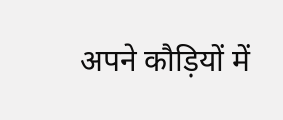अपने कौड़ियों में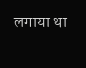लगाया था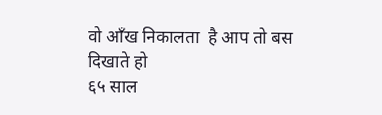वो आँख निकालता  है आप तो बस दिखाते हो
६५ साल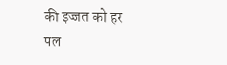की इज्जत को हर पल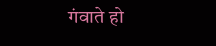गंवाते हो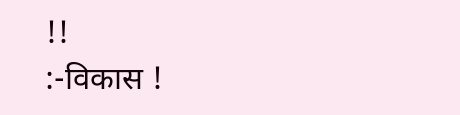!!
:-विकास !